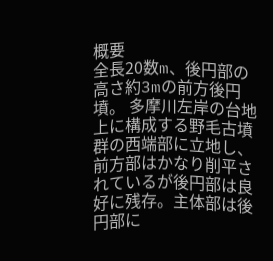概要
全長20数m、後円部の高さ約3mの前方後円墳。 多摩川左岸の台地上に構成する野毛古墳群の西端部に立地し、前方部はかなり削平されているが後円部は良好に残存。主体部は後円部に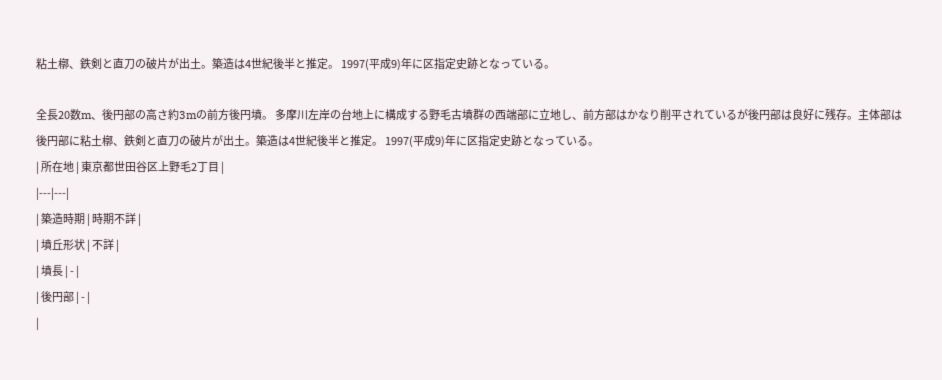粘土槨、鉄剣と直刀の破片が出土。築造は4世紀後半と推定。 1997(平成9)年に区指定史跡となっている。

全長20数m、後円部の高さ約3mの前方後円墳。 多摩川左岸の台地上に構成する野毛古墳群の西端部に立地し、前方部はかなり削平されているが後円部は良好に残存。主体部は後円部に粘土槨、鉄剣と直刀の破片が出土。築造は4世紀後半と推定。 1997(平成9)年に区指定史跡となっている。
| 所在地 | 東京都世田谷区上野毛2丁目 |
|---|---|
| 築造時期 | 時期不詳 |
| 墳丘形状 | 不詳 |
| 墳長 | - |
| 後円部 | - |
|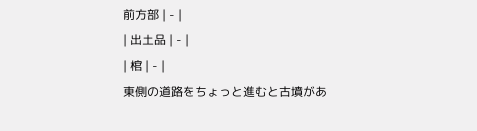前方部 | - |
| 出土品 | - |
| 棺 | - |
東側の道路をちょっと進むと古墳があ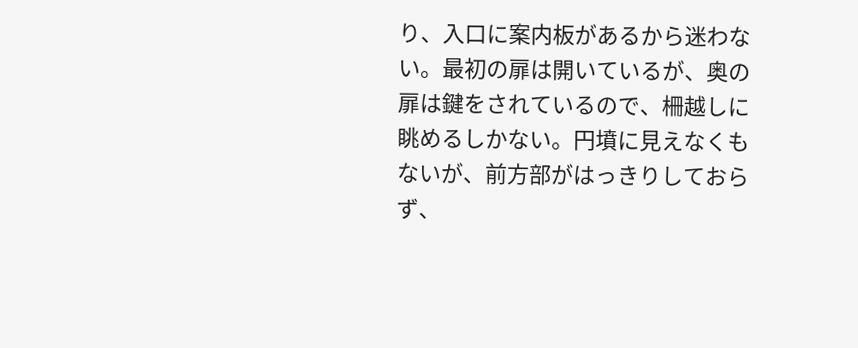り、入口に案内板があるから迷わない。最初の扉は開いているが、奥の扉は鍵をされているので、柵越しに眺めるしかない。円墳に見えなくもないが、前方部がはっきりしておらず、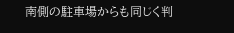南側の駐車場からも同じく判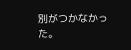別がつかなかった。